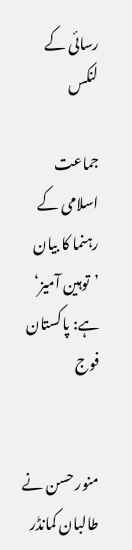رسائی کے لنکس

جماعت اسلامی کے رہنما کا بیان ’توہین آمیز‘ ہے: پاکستان فوج


منور حسن نے طالبان کمانڈر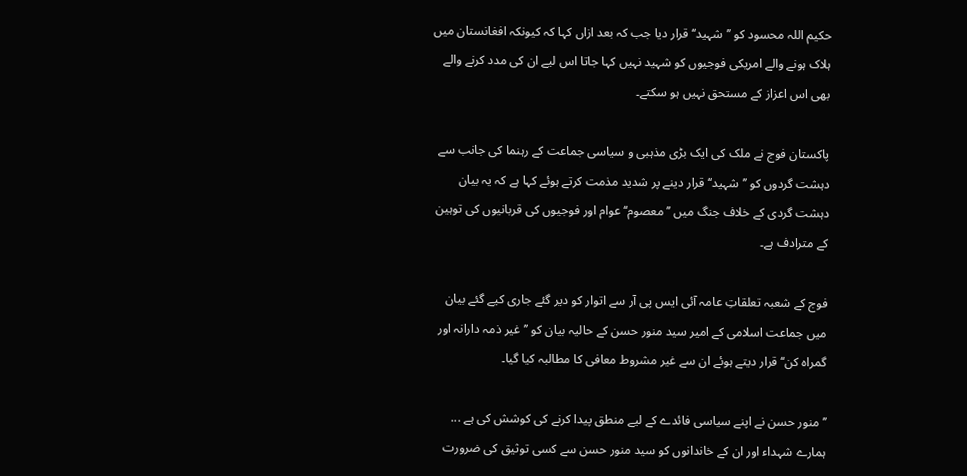حکیم اللہ محسود کو ’’شہید‘‘ قرار دیا جب کہ بعد ازاں کہا کہ کیونکہ افغانستان میں ہلاک ہونے والے امریکی فوجیوں کو شہید نہیں کہا جاتا اس لیے ان کی مدد کرنے والے بھی اس اعزاز کے مستحق نہیں ہو سکتے۔

پاکستان فوج نے ملک کی ایک بڑی مذہبی و سیاسی جماعت کے رہنما کی جانب سے دہشت گردوں کو ’’شہید‘‘ قرار دینے پر شدید مذمت کرتے ہوئے کہا ہے کہ یہ بیان دہشت گردی کے خلاف جنگ میں ’’معصوم‘‘ عوام اور فوجیوں کی قربانیوں کی توہین کے مترادف ہے۔

فوج کے شعبہ تعلقاتِ عامہ آئی ایس پی آر سے اتوار کو دیر گئے جاری کیے گئے بیان میں جماعت اسلامی کے امیر سید منور حسن کے حالیہ بیان کو ’’غیر ذمہ دارانہ اور گمراہ کن‘‘ قرار دیتے ہوئے ان سے غیر مشروط معافی کا مطالبہ کیا گیا۔

’’منور حسن نے اپنے سیاسی فائدے کے لیے منطق پیدا کرنے کی کوشش کی ہے ... ہمارے شہداء اور ان کے خاندانوں کو سید منور حسن سے کسی توثیق کی ضرورت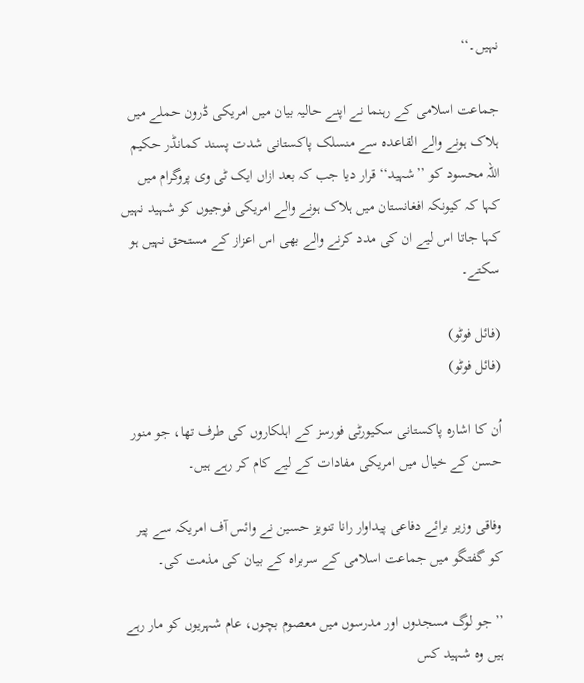نہیں۔‘‘

جماعت اسلامی کے رہنما نے اپنے حالیہ بیان میں امریکی ڈرون حملے میں ہلاک ہونے والے القاعدہ سے منسلک پاکستانی شدت پسند کمانڈر حکیم اللہ محسود کو ’’شہید‘‘ قرار دیا جب کہ بعد ازاں ایک ٹی وی پروگرام میں کہا کہ کیونکہ افغانستان میں ہلاک ہونے والے امریکی فوجیوں کو شہید نہیں کہا جاتا اس لیے ان کی مدد کرنے والے بھی اس اعزاز کے مستحق نہیں ہو سکتے۔

(فائل فوٹو)
(فائل فوٹو)

اُن کا اشارہ پاکستانی سکیورٹی فورسز کے اہلکاروں کی طرف تھا، جو منور حسن کے خیال میں امریکی مفادات کے لیے کام کر رہے ہیں۔

وفاقی وزیر برائے دفاعی پیداوار رانا تنویز حسین نے وائس آف امریکہ سے پیر کو گفتگو میں جماعت اسلامی کے سربراہ کے بیان کی مذمت کی۔

’’جو لوگ مسجدوں اور مدرسوں میں معصوم بچوں، عام شہریوں کو مار رہے ہیں وہ شہید کس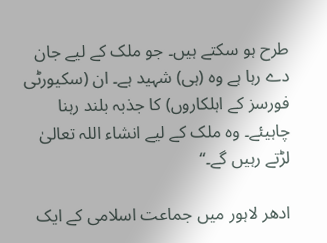طرح ہو سکتے ہیں۔ جو ملک کے لیے جان دے رہا ہے وہ (ہی) شہید ہے۔ ان (سکیورٹی فورسز کے اہلکاروں) کا جذبہ بلند رہنا چاہیئے۔ وہ ملک کے لیے انشاء اللہ تعالیٰ لڑتے رہیں گے۔‘‘

ادھر لاہور میں جماعت اسلامی کے ایک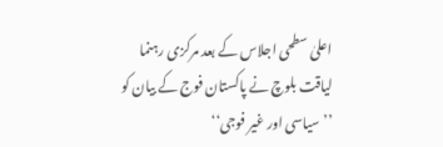اعلیٰ سطحی اجلاس کے بعد مرکزی رہنما لیاقت بلوچ نے پاکستان فوج کے بیان کو ’’سیاسی اور غیر فوجی‘‘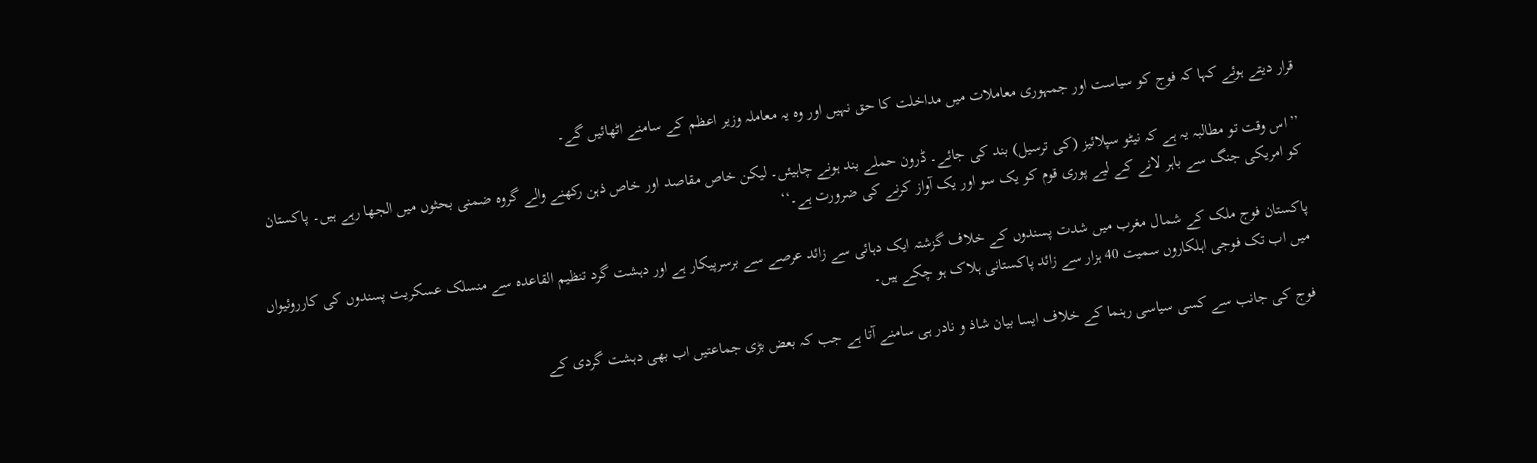قرار دیتے ہوئے کہا کہ فوج کو سیاست اور جمہوری معاملات میں مداخلت کا حق نہیں اور وہ یہ معاملہ وزیر اعظم کے سامنے اٹھائیں گے۔

’’اس وقت تو مطالبہ یہ ہے کہ نیٹو سپلائیز (کی ترسیل) بند کی جائے۔ ڈرون حملے بند ہونے چاہیئں۔ لیکن خاص مقاصد اور خاص ذہن رکھنے والے گروہ ضمنی بحثوں میں الجھا رہے ہیں۔ پاکستان کو امریکی جنگ سے باہر لانے کے لیے پوری قوم کو یک سو اور یک آواز کرنے کی ضرورت ہے۔‘‘

پاکستان فوج ملک کے شمال مغرب میں شدت پسندوں کے خلاف گزشتہ ایک دہائی سے زائد عرصے سے برسرپیکار ہے اور دہشت گرد تنظیم القاعدہ سے منسلک عسکریت پسندوں کی کارروئیواں میں اب تک فوجی اہلکاروں سمیت 40 ہزار سے زائد پاکستانی ہلاک ہو چکے ہیں۔

فوج کی جانب سے کسی سیاسی رہنما کے خلاف ایسا بیان شاذ و نادر ہی سامنے آتا ہے جب کہ بعض بڑی جماعتیں اب بھی دہشت گردی کے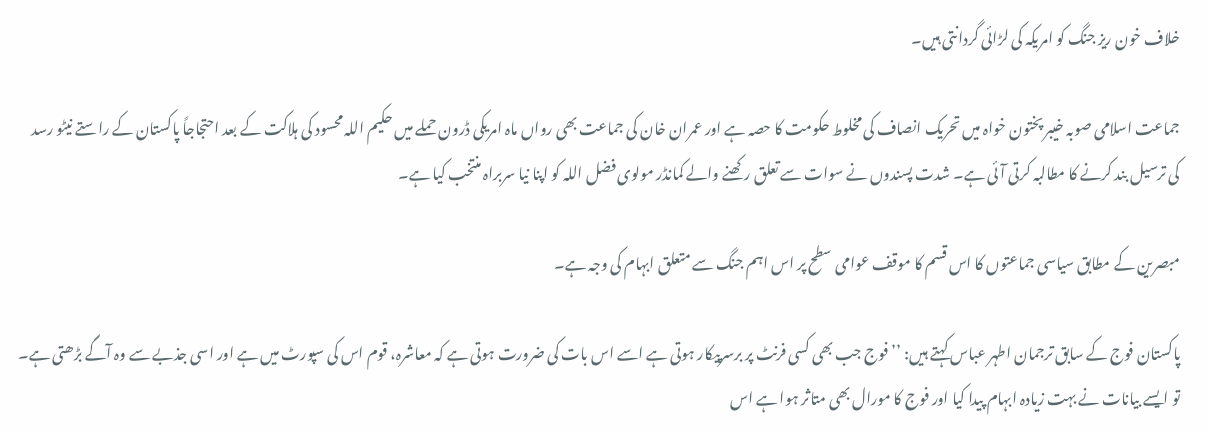خلاف خون ریز جنگ کو امریکہ کی لڑائی گردانتی ہیں۔

جماعت اسلامی صوبہ خیبر پختون خواہ میں تحریک انصاف کی مخلوط حکومت کا حصہ ہے اور عمران خان کی جماعت بھی رواں ماہ امریکی ڈرون حملے میں حکیم اللہ محسود کی ہلاکت کے بعد احتجاجاً پاکستان کے راستے نیٹو رسد کی ترسیل بند کرنے کا مطالبہ کرتی آئی ہے۔ شدت پسندوں نے سوات سے تعلق رکھنے والے کمانڈر مولوی فضل اللہ کو اپنا نیا سربراہ منتخب کیا ہے۔

مبصرین کے مطابق سیاسی جماعتوں کا اس قسم کا موقف عوامی سطح پر اس اہم جنگ سے متعلق ابہام کی وجہ ہے۔

پاکستان فوج کے سابق ترجمان اطہر عباس کہتے ہیں: ’’فوج جب بھی کسی فرنٹ پر برسرپیکار ہوتی ہے اسے اس بات کی ضرورت ہوتی ہے کہ معاشرہ، قوم اس کی سپورٹ میں ہے اور اسی جذبے سے وہ آگے بڑھتی ہے۔ تو ایسے بیانات نے بہت زیادہ ابہام پیدا کیا اور فوج کا مورال بھی متاثر ہوا ہے اس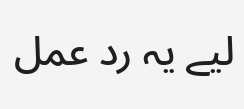لیے یہ رد عمل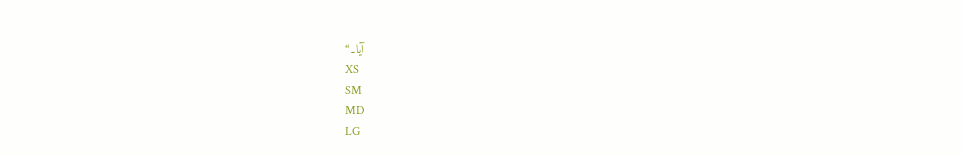آیا۔‘‘
XS
SM
MD
LG